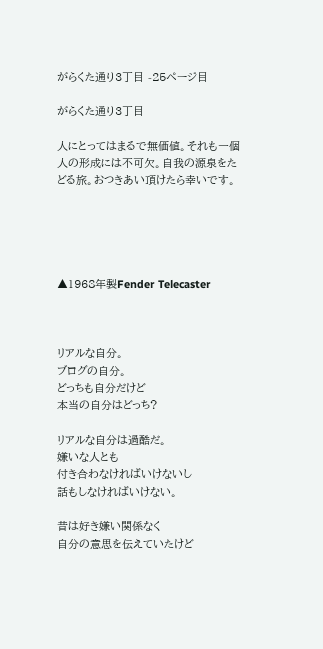がらくた通り3丁目 -25ページ目

がらくた通り3丁目

人にとってはまるで無価値。それも一個人の形成には不可欠。自我の源泉をたどる旅。おつきあい頂けたら幸いです。





▲1968年製Fender Telecaster



リアルな自分。
ブログの自分。
どっちも自分だけど
本当の自分はどっち?

リアルな自分は過酷だ。
嫌いな人とも
付き合わなければいけないし
話もしなければいけない。

昔は好き嫌い関係なく
自分の意思を伝えていたけど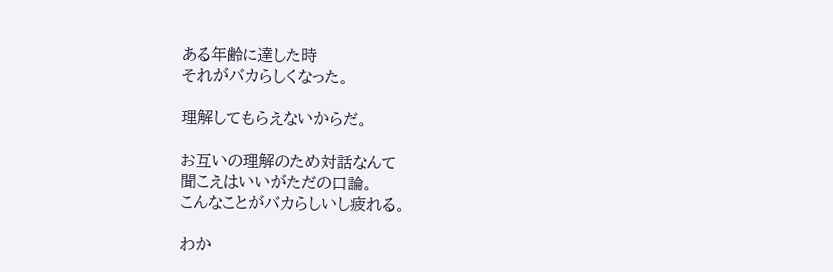ある年齢に達した時
それがバカらしくなった。

理解してもらえないからだ。

お互いの理解のため対話なんて
聞こえはいいがただの口論。
こんなことがバカらしいし疲れる。

わか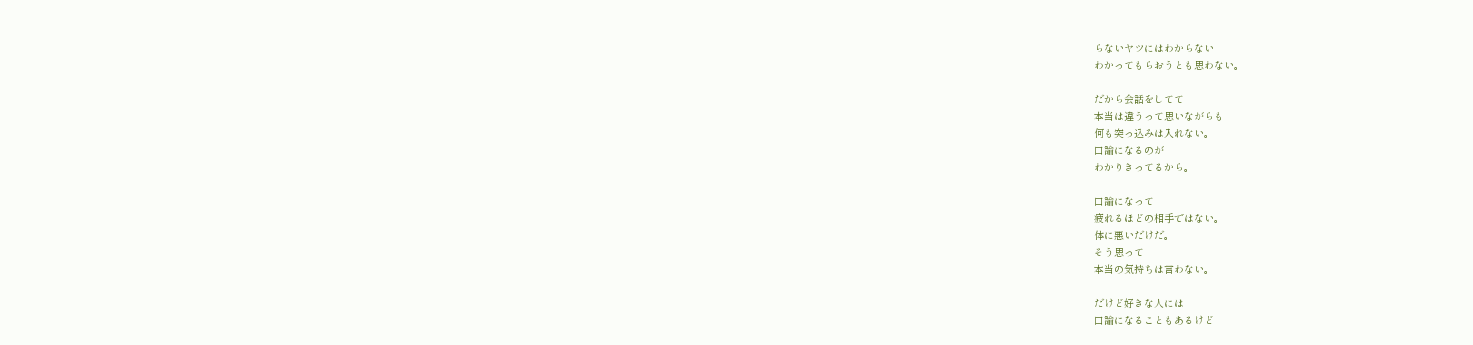らないヤツにはわからない
わかってもらおうとも思わない。

だから会話をしてて
本当は違うって思いながらも
何も突っ込みは入れない。
口論になるのが
わかりきってるから。

口論になって
疲れるほどの相手ではない。
体に悪いだけだ。
そう思って
本当の気持ちは言わない。

だけど好きな人には
口論になることもあるけど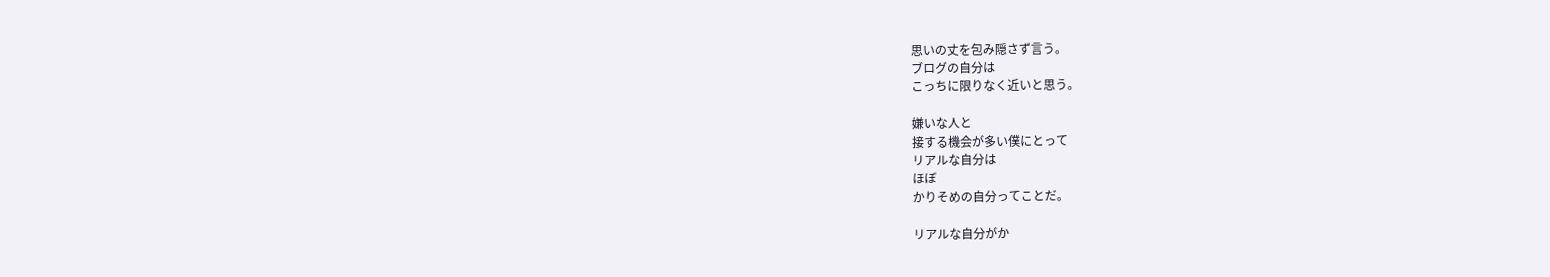思いの丈を包み隠さず言う。
ブログの自分は
こっちに限りなく近いと思う。

嫌いな人と
接する機会が多い僕にとって
リアルな自分は
ほぼ
かりそめの自分ってことだ。

リアルな自分がか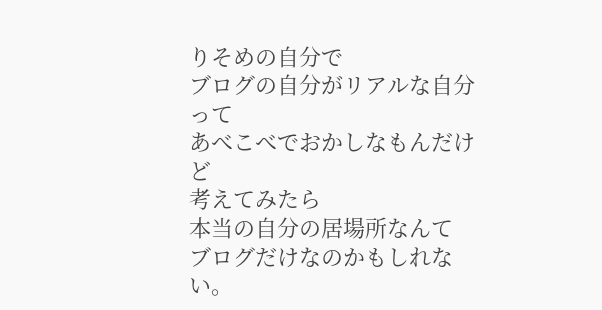りそめの自分で
ブログの自分がリアルな自分って
あべこべでおかしなもんだけど
考えてみたら
本当の自分の居場所なんて
ブログだけなのかもしれない。